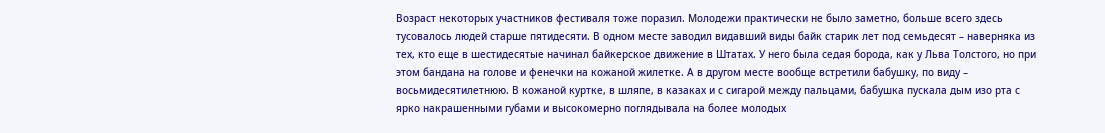Возраст некоторых участников фестиваля тоже поразил. Молодежи практически не было заметно, больше всего здесь тусовалось людей старше пятидесяти. В одном месте заводил видавший виды байк старик лет под семьдесят – наверняка из тех, кто еще в шестидесятые начинал байкерское движение в Штатах. У него была седая борода, как у Льва Толстого, но при этом бандана на голове и фенечки на кожаной жилетке. А в другом месте вообще встретили бабушку, по виду – восьмидесятилетнюю. В кожаной куртке, в шляпе, в казаках и с сигарой между пальцами, бабушка пускала дым изо рта с ярко накрашенными губами и высокомерно поглядывала на более молодых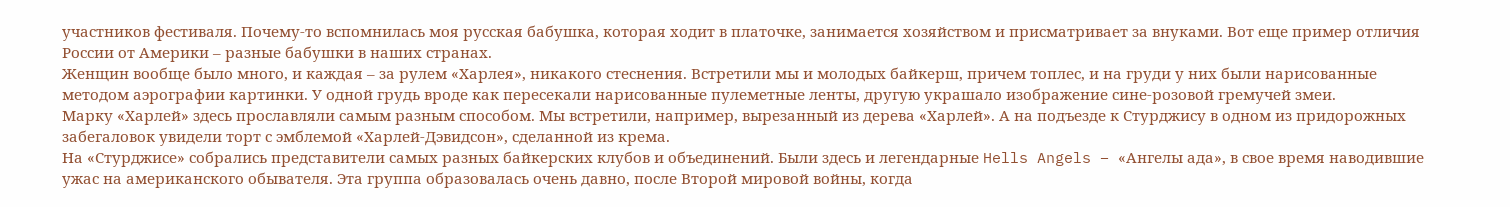участников фестиваля. Почему-то вспомнилась моя русская бабушка, которая ходит в платочке, занимается хозяйством и присматривает за внуками. Вот еще пример отличия России от Америки – разные бабушки в наших странах.
Женщин вообще было много, и каждая – за рулем «Харлея», никакого стеснения. Встретили мы и молодых байкерш, причем топлес, и на груди у них были нарисованные методом аэрографии картинки. У одной грудь вроде как пересекали нарисованные пулеметные ленты, другую украшало изображение сине-розовой гремучей змеи.
Марку «Харлей» здесь прославляли самым разным способом. Мы встретили, например, вырезанный из дерева «Харлей». А на подъезде к Стурджису в одном из придорожных забегаловок увидели торт с эмблемой «Харлей-Дэвидсон», сделанной из крема.
На «Стурджисе» собрались представители самых разных байкерских клубов и объединений. Были здесь и легендарные Hells Angels – «Ангелы ада», в свое время наводившие ужас на американского обывателя. Эта группа образовалась очень давно, после Второй мировой войны, когда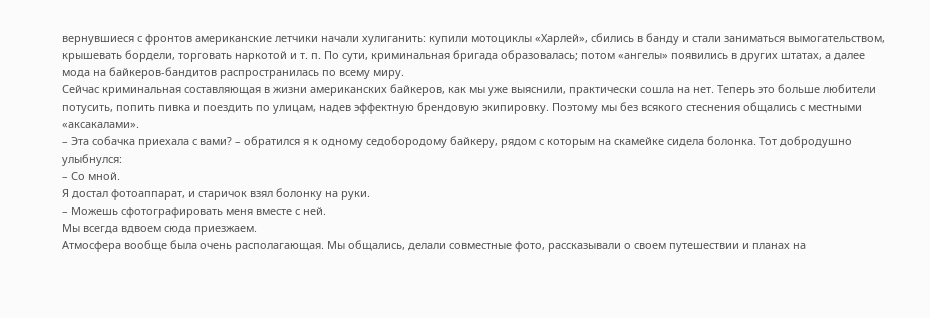вернувшиеся с фронтов американские летчики начали хулиганить: купили мотоциклы «Харлей», сбились в банду и стали заниматься вымогательством, крышевать бордели, торговать наркотой и т. п. По сути, криминальная бригада образовалась; потом «ангелы» появились в других штатах, а далее мода на байкеров-бандитов распространилась по всему миру.
Сейчас криминальная составляющая в жизни американских байкеров, как мы уже выяснили, практически сошла на нет. Теперь это больше любители потусить, попить пивка и поездить по улицам, надев эффектную брендовую экипировку. Поэтому мы без всякого стеснения общались с местными «аксакалами».
– Эта собачка приехала с вами? – обратился я к одному седобородому байкеру, рядом с которым на скамейке сидела болонка. Тот добродушно улыбнулся:
– Со мной.
Я достал фотоаппарат, и старичок взял болонку на руки.
– Можешь сфотографировать меня вместе с ней.
Мы всегда вдвоем сюда приезжаем.
Атмосфера вообще была очень располагающая. Мы общались, делали совместные фото, рассказывали о своем путешествии и планах на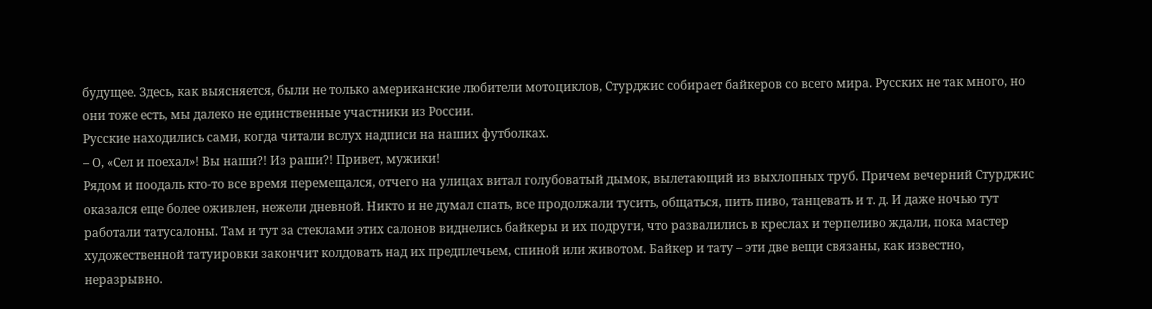будущее. Здесь, как выясняется, были не только американские любители мотоциклов, Стурджис собирает байкеров со всего мира. Русских не так много, но они тоже есть, мы далеко не единственные участники из России.
Русские находились сами, когда читали вслух надписи на наших футболках.
– О, «Сел и поехал»! Вы наши?! Из раши?! Привет, мужики!
Рядом и поодаль кто-то все время перемещался, отчего на улицах витал голубоватый дымок, вылетающий из выхлопных труб. Причем вечерний Стурджис оказался еще более оживлен, нежели дневной. Никто и не думал спать, все продолжали тусить, общаться, пить пиво, танцевать и т. д. И даже ночью тут работали татусалоны. Там и тут за стеклами этих салонов виднелись байкеры и их подруги, что развалились в креслах и терпеливо ждали, пока мастер художественной татуировки закончит колдовать над их предплечьем, спиной или животом. Байкер и тату – эти две вещи связаны, как известно, неразрывно.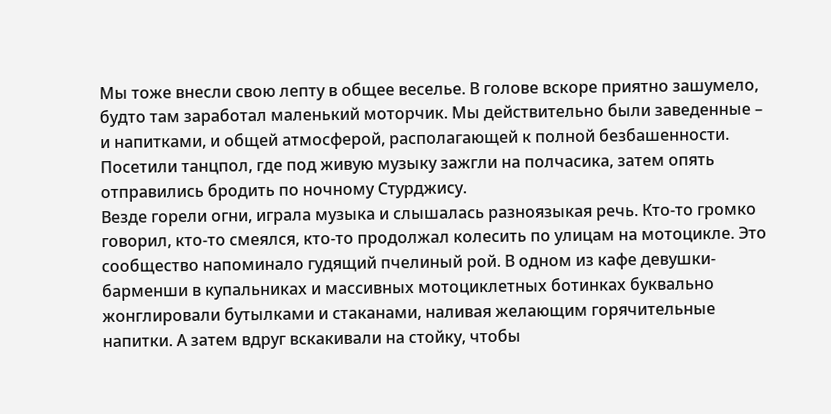Мы тоже внесли свою лепту в общее веселье. В голове вскоре приятно зашумело, будто там заработал маленький моторчик. Мы действительно были заведенные – и напитками, и общей атмосферой, располагающей к полной безбашенности. Посетили танцпол, где под живую музыку зажгли на полчасика, затем опять отправились бродить по ночному Стурджису.
Везде горели огни, играла музыка и слышалась разноязыкая речь. Кто-то громко говорил, кто-то смеялся, кто-то продолжал колесить по улицам на мотоцикле. Это сообщество напоминало гудящий пчелиный рой. В одном из кафе девушки-барменши в купальниках и массивных мотоциклетных ботинках буквально жонглировали бутылками и стаканами, наливая желающим горячительные напитки. А затем вдруг вскакивали на стойку, чтобы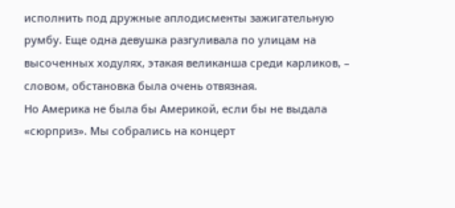исполнить под дружные аплодисменты зажигательную румбу. Еще одна девушка разгуливала по улицам на высоченных ходулях, этакая великанша среди карликов, – словом, обстановка была очень отвязная.
Но Америка не была бы Америкой, если бы не выдала «сюрприз». Мы собрались на концерт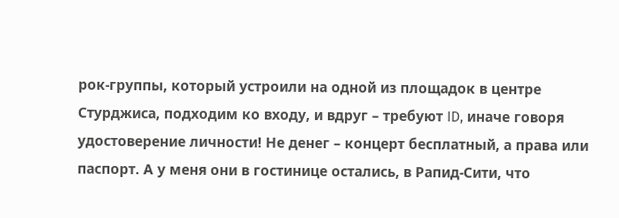рок-группы, который устроили на одной из площадок в центре Стурджиса, подходим ко входу, и вдруг – требуют ID, иначе говоря удостоверение личности! Не денег – концерт бесплатный, а права или паспорт. А у меня они в гостинице остались, в Рапид-Сити, что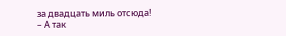за двадцать миль отсюда!
– А так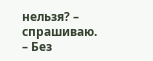нельзя? – спрашиваю. – Без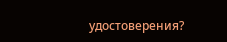удостоверения?